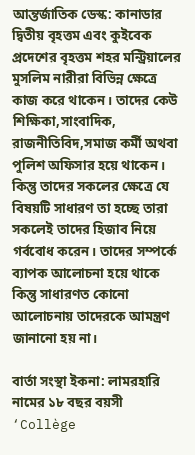আন্তর্জাতিক ডেস্ক: কানাডার দ্বিতীয় বৃহত্তম এবং কুইবেক প্রদেশের বৃহত্তম শহর মন্ট্রিয়ালের মুসলিম নারীরা বিভিন্ন ক্ষেত্রে কাজ করে থাকেন। তাদের কেউ শিক্ষিকা,সাংবাদিক, রাজনীতিবিদ,সমাজ কর্মী অথবা পুলিশ অফিসার হয়ে থাকেন। কিন্তু তাদের সকলের ক্ষেত্রে যে বিষয়টি সাধারণ তা হচ্ছে তারা সকলেই তাদের হিজাব নিয়ে গর্ববোধ করেন। তাদের সম্পর্কে ব্যাপক আলোচনা হয়ে থাকে কিন্তু সাধারণত কোনো আলোচনায় তাদেরকে আমন্ত্রণ জানানো হয় না।

বার্তা সংস্থা ইকনা: লামরহারি নামের ১৮ বছর বয়সী ‘Collège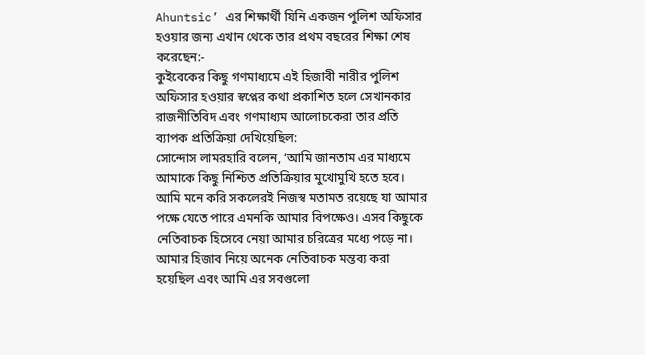Ahuntsic’ এর শিক্ষার্থী যিনি একজন পুলিশ অফিসার হওয়ার জন্য এখান থেকে তার প্রথম বছরের শিক্ষা শেষ করেছেন:-
কুইবেকের কিছু গণমাধ্যমে এই হিজাবী নারীর পুলিশ অফিসার হওয়ার স্বপ্নের কথা প্রকাশিত হলে সেখানকার রাজনীতিবিদ এবং গণমাধ্যম আলোচকেরা তার প্রতি ব্যাপক প্রতিক্রিয়া দেখিয়েছিল:
সোন্দোস লামরহারি বলেন, ‘আমি জানতাম এর মাধ্যমে আমাকে কিছু নিশ্চিত প্রতিক্রিয়ার মুখোমুখি হতে হবে। আমি মনে করি সকলেরই নিজস্ব মতামত রয়েছে যা আমার পক্ষে যেতে পারে এমনকি আমার বিপক্ষেও। এসব কিছুকে নেতিবাচক হিসেবে নেয়া আমার চরিত্রের মধ্যে পড়ে না।
আমার হিজাব নিয়ে অনেক নেতিবাচক মন্তব্য করা হয়েছিল এবং আমি এর সবগুলো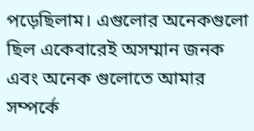পড়েছিলাম। এগুলোর অনেকগুলো ছিল একেবারেই অসম্মান জনক এবং অনেক গুলোতে আমার সম্পর্কে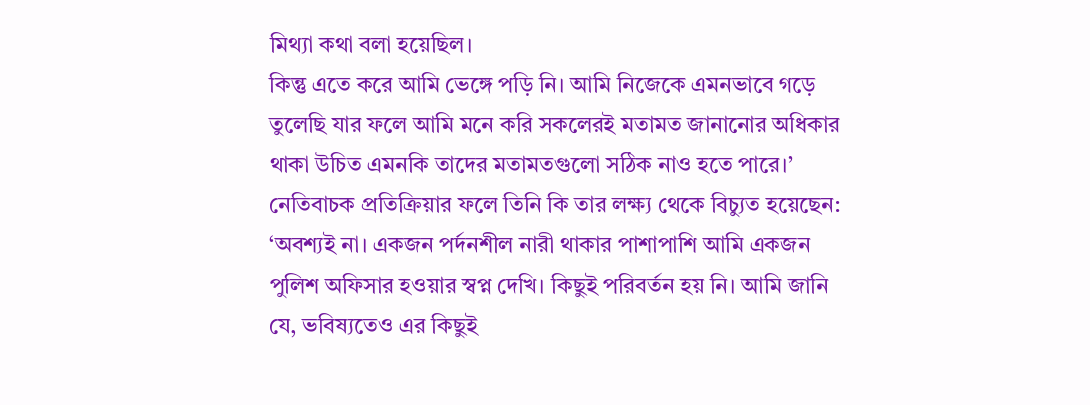মিথ্যা কথা বলা হয়েছিল।
কিন্তু এতে করে আমি ভেঙ্গে পড়ি নি। আমি নিজেকে এমনভাবে গড়ে তুলেছি যার ফলে আমি মনে করি সকলেরই মতামত জানানোর অধিকার থাকা উচিত এমনকি তাদের মতামতগুলো সঠিক নাও হতে পারে।’
নেতিবাচক প্রতিক্রিয়ার ফলে তিনি কি তার লক্ষ্য থেকে বিচ্যুত হয়েছেন:
‘অবশ্যই না। একজন পর্দনশীল নারী থাকার পাশাপাশি আমি একজন পুলিশ অফিসার হওয়ার স্বপ্ন দেখি। কিছুই পরিবর্তন হয় নি। আমি জানি যে, ভবিষ্যতেও এর কিছুই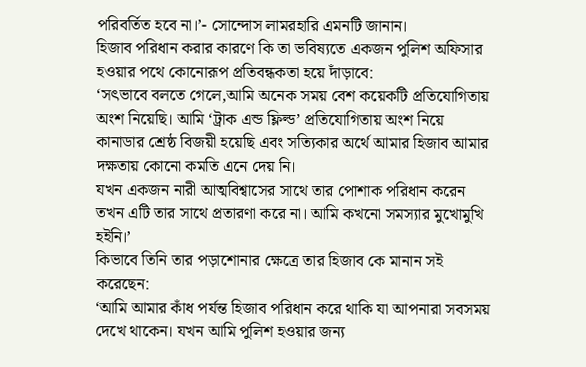পরিবর্তিত হবে না।’- সোন্দোস লামরহারি এমনটি জানান।
হিজাব পরিধান করার কারণে কি তা ভবিষ্যতে একজন পুলিশ অফিসার হওয়ার পথে কোনোরূপ প্রতিবন্ধকতা হয়ে দাঁড়াবে:
‘সৎভাবে বলতে গেলে,আমি অনেক সময় বেশ কয়েকটি প্রতিযোগিতায় অংশ নিয়েছি। আমি ‘ট্রাক এন্ড ফ্লিল্ড’ প্রতিযোগিতায় অংশ নিয়ে কানাডার শ্রেষ্ঠ বিজয়ী হয়েছি এবং সত্যিকার অর্থে আমার হিজাব আমার দক্ষতায় কোনো কমতি এনে দেয় নি।
যখন একজন নারী আত্মবিশ্বাসের সাথে তার পোশাক পরিধান করেন তখন এটি তার সাথে প্রতারণা করে না। আমি কখনো সমস্যার মুখোমুখি হইনি।’
কিভাবে তিনি তার পড়াশোনার ক্ষেত্রে তার হিজাব কে মানান সই করেছেন:
‘আমি আমার কাঁধ পর্যন্ত হিজাব পরিধান করে থাকি যা আপনারা সবসময় দেখে থাকেন। যখন আমি পুলিশ হওয়ার জন্য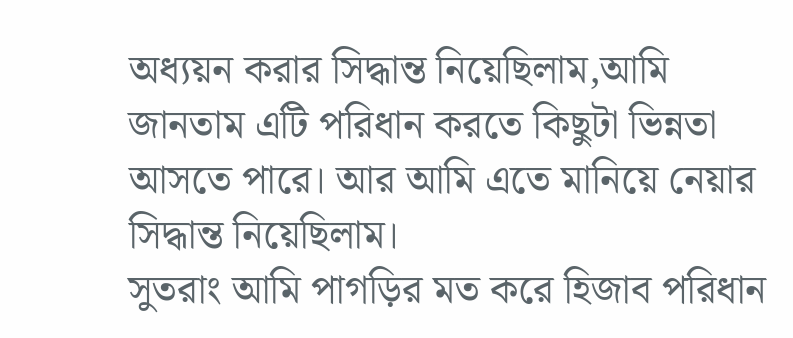অধ্যয়ন করার সিদ্ধান্ত নিয়েছিলাম,আমি জানতাম এটি পরিধান করতে কিছুটা ভিন্নতা আসতে পারে। আর আমি এতে মানিয়ে নেয়ার সিদ্ধান্ত নিয়েছিলাম।
সুতরাং আমি পাগড়ির মত করে হিজাব পরিধান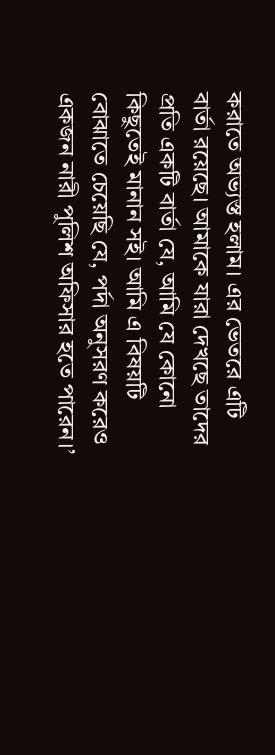করাতে অভ্যস্ত হলাম। এর ভেতরে এটি বার্তা রয়েছে। আমাকে যারা দেখছে তাদের প্রতি একটি বার্তা যে, আমি যে কোনো কিছুতেই মানান সই। আমি এ বিষয়টি বোঝাতে চেয়েছি যে, পর্দা অনুসরণ করেও একজন নারী পুলিশ অফিসার হতে পারেন।’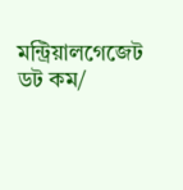মন্ট্রিয়ালগেজেট ডট কম/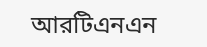আরটিএনএন